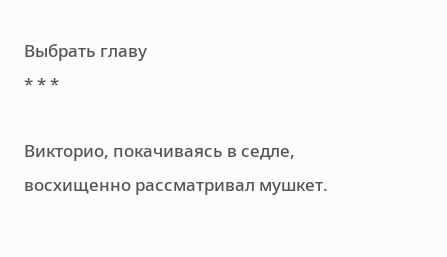Выбрать главу
* * *

Викторио, покачиваясь в седле, восхищенно рассматривал мушкет.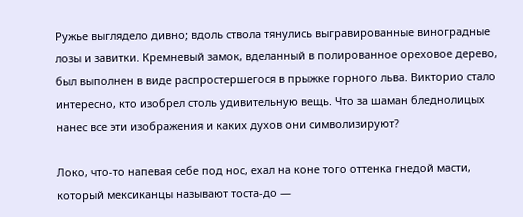Ружье выглядело дивно; вдоль ствола тянулись выгравированные виноградные лозы и завитки. Кремневый замок, вделанный в полированное ореховое дерево, был выполнен в виде распростершегося в прыжке горного льва. Викторио стало интересно, кто изобрел столь удивительную вещь. Что за шаман бледнолицых нанес все эти изображения и каких духов они символизируют?

Локо, что-то напевая себе под нос, ехал на коне того оттенка гнедой масти, который мексиканцы называют тоста-до —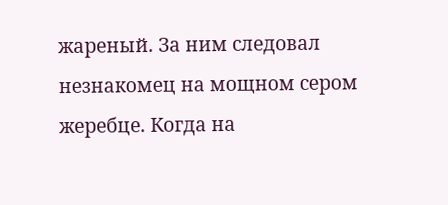жареный. За ним следовал незнакомец на мощном сером жеребце. Когда на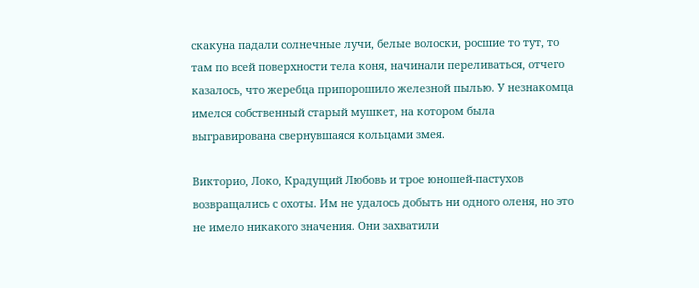скакуна падали солнечные лучи, белые волоски, росшие то тут, то там по всей поверхности тела коня, начинали переливаться, отчего казалось, что жеребца припорошило железной пылью. У незнакомца имелся собственный старый мушкет, на котором была выгравирована свернувшаяся кольцами змея.

Викторио, Локо, Крадущий Любовь и трое юношей-пастухов возвращались с охоты. Им не удалось добыть ни одного оленя, но это не имело никакого значения. Они захватили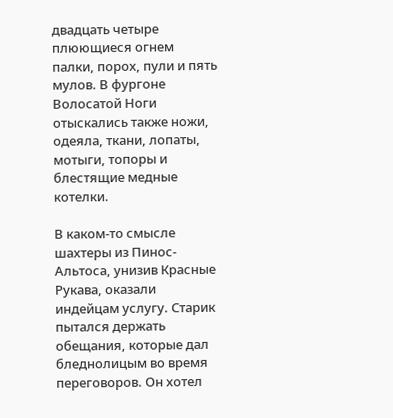двадцать четыре плюющиеся огнем палки, порох, пули и пять мулов. В фургоне Волосатой Ноги отыскались также ножи, одеяла, ткани, лопаты, мотыги, топоры и блестящие медные котелки.

В каком-то смысле шахтеры из Пинос-Альтоса, унизив Красные Рукава, оказали индейцам услугу. Старик пытался держать обещания, которые дал бледнолицым во время переговоров. Он хотел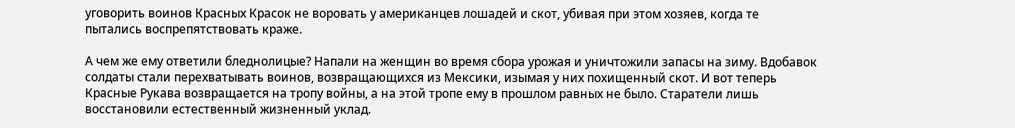уговорить воинов Красных Красок не воровать у американцев лошадей и скот, убивая при этом хозяев, когда те пытались воспрепятствовать краже.

А чем же ему ответили бледнолицые? Напали на женщин во время сбора урожая и уничтожили запасы на зиму. Вдобавок солдаты стали перехватывать воинов, возвращающихся из Мексики, изымая у них похищенный скот. И вот теперь Красные Рукава возвращается на тропу войны, а на этой тропе ему в прошлом равных не было. Старатели лишь восстановили естественный жизненный уклад.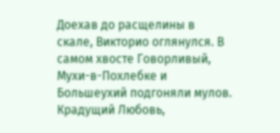Доехав до расщелины в скале, Викторио оглянулся. В самом хвосте Говорливый, Мухи-в-Похлебке и Большеухий подгоняли мулов. Крадущий Любовь,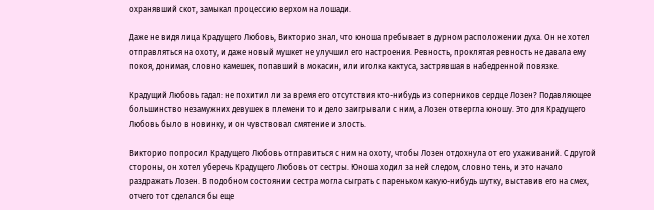охранявший скот, замыкал процессию верхом на лошади.

Даже не видя лица Крадущего Любовь, Викторио знал, что юноша пребывает в дурном расположении духа. Он не хотел отправляться на охоту, и даже новый мушкет не улучшил его настроения. Ревность, проклятая ревность не давала ему покоя, донимая, словно камешек, попавший в мокасин, или иголка кактуса, застрявшая в набедренной повязке.

Крадущий Любовь гадал: не похитил ли за время его отсутствия кто-нибудь из соперников сердце Лозен? Подавляющее большинство незамужних девушек в племени то и дело заигрывали с ним, а Лозен отвергла юношу. Это для Крадущего Любовь было в новинку, и он чувствовал смятение и злость.

Викторио попросил Крадущего Любовь отправиться с ним на охоту, чтобы Лозен отдохнула от его ухаживаний. С другой стороны, он хотел уберечь Крадущего Любовь от сестры. Юноша ходил за ней следом, словно тень, и это начало раздражать Лозен. В подобном состоянии сестра могла сыграть с пареньком какую-нибудь шутку, выставив его на смех, отчего тот сделался бы еще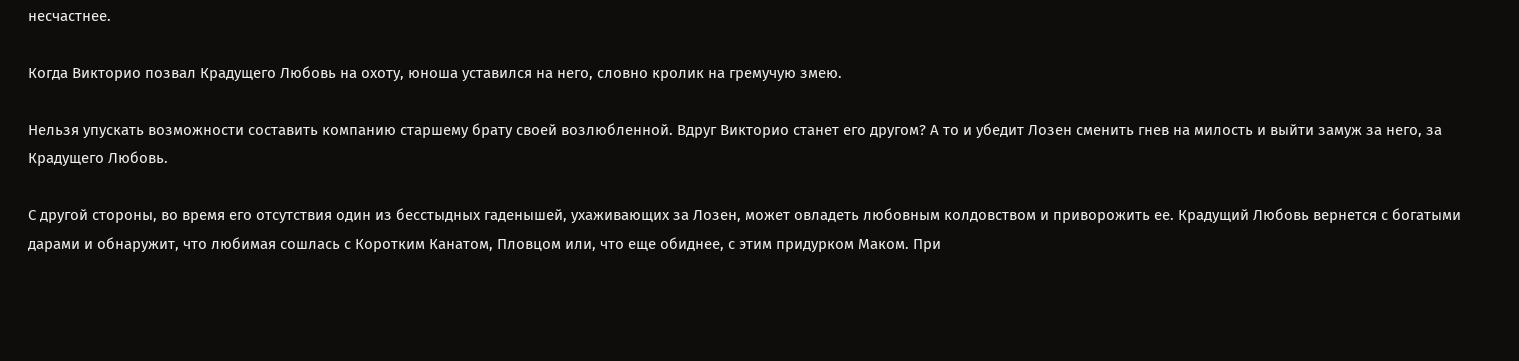несчастнее.

Когда Викторио позвал Крадущего Любовь на охоту, юноша уставился на него, словно кролик на гремучую змею.

Нельзя упускать возможности составить компанию старшему брату своей возлюбленной. Вдруг Викторио станет его другом? А то и убедит Лозен сменить гнев на милость и выйти замуж за него, за Крадущего Любовь.

С другой стороны, во время его отсутствия один из бесстыдных гаденышей, ухаживающих за Лозен, может овладеть любовным колдовством и приворожить ее. Крадущий Любовь вернется с богатыми дарами и обнаружит, что любимая сошлась с Коротким Канатом, Пловцом или, что еще обиднее, с этим придурком Маком. При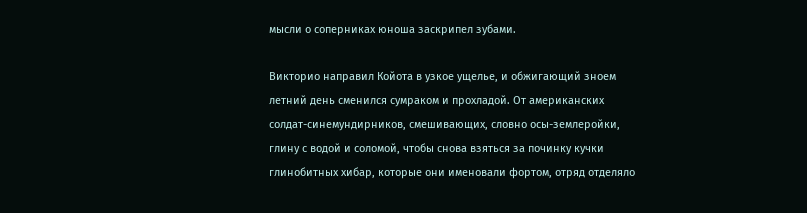мысли о соперниках юноша заскрипел зубами.

Викторио направил Койота в узкое ущелье, и обжигающий зноем летний день сменился сумраком и прохладой. От американских солдат-синемундирников, смешивающих, словно осы-землеройки, глину с водой и соломой, чтобы снова взяться за починку кучки глинобитных хибар, которые они именовали фортом, отряд отделяло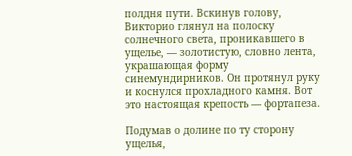полдня пути. Вскинув голову, Викторио глянул на полоску солнечного света, проникавшего в ущелье, — золотистую, словно лента, украшающая форму синемундирников. Он протянул руку и коснулся прохладного камня. Вот это настоящая крепость — фортапеза.

Подумав о долине по ту сторону ущелья,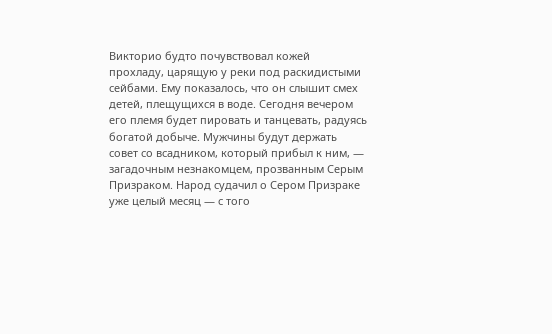Викторио будто почувствовал кожей прохладу, царящую у реки под раскидистыми сейбами. Ему показалось, что он слышит смех детей, плещущихся в воде. Сегодня вечером его племя будет пировать и танцевать, радуясь богатой добыче. Мужчины будут держать совет со всадником, который прибыл к ним, — загадочным незнакомцем, прозванным Серым Призраком. Народ судачил о Сером Призраке уже целый месяц — с того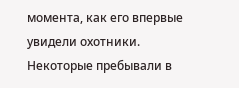момента, как его впервые увидели охотники. Некоторые пребывали в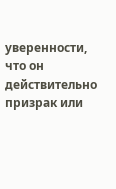уверенности, что он действительно призрак или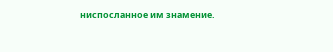ниспосланное им знамение.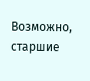Возможно, старшие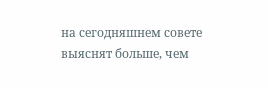на сегодняшнем совете выяснят больше, чем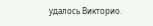удалось Викторио.